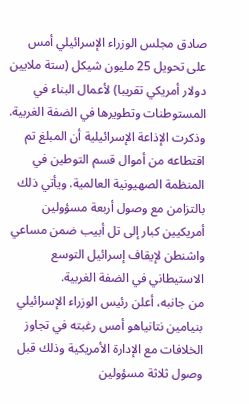صادق مجلس الوزراء الإسرائيلي أمس على تحويل 25 مليون شيكل (ستة ملايين دولار أمريكي تقريبا) لأعمال البناء في المستوطنات وتطويرها في الضفة الغربية. وذكرت الإذاعة الإسرائيلية أن المبلغ تم اقتطاعه من أموال قسم التوطين في المنظمة الصهيونية العالمية. ويأتي ذلك بالتزامن مع وصول أربعة مسؤولين أمريكيين كبار إلى تل أبيب ضمن مساعي واشنطن لإيقاف إسرائيل التوسع الاستيطاني في الضفة الغربية.
من جانبه، أعلن رئيس الوزراء الإسرائيلي بنيامين نتانياهو أمس رغبته في تجاوز الخلافات مع الإدارة الأمريكية وذلك قبل وصول ثلاثة مسؤولين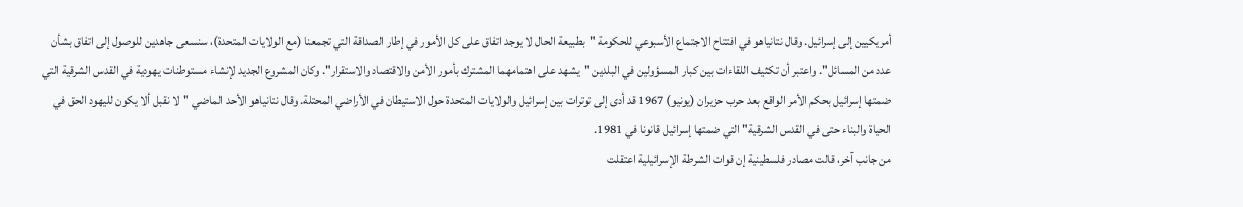أمريكيين إلى إسرائيل. وقال نتانياهو في افتتاح الاجتماع الأسبوعي للحكومة "بطبيعة الحال لا يوجد اتفاق على كل الأمور في إطار الصداقة التي تجمعنا (مع الولايات المتحدة)، سنسعى جاهدين للوصول إلى اتفاق بشأن عدد من المسائل". واعتبر أن تكثيف اللقاءات بين كبار المسؤولين في البلدين "يشهد على اهتمامهما المشترك بأمور الأمن والاقتصاد والاستقرار". وكان المشروع الجديد لإنشاء مستوطنات يهودية في القدس الشرقية التي ضمتها إسرائيل بحكم الأمر الواقع بعد حرب حزيران (يونيو) 1967 قد أدى إلى توترات بين إسرائيل والولايات المتحدة حول الاستيطان في الأراضي المحتلة. وقال نتانياهو الأحد الماضي "لا نقبل ألا يكون لليهود الحق في الحياة والبناء حتى في القدس الشرقية" التي ضمتها إسرائيل قانونا في 1981.
من جانب آخر، قالت مصادر فلسطينية إن قوات الشرطة الإسرائيلية اعتقلت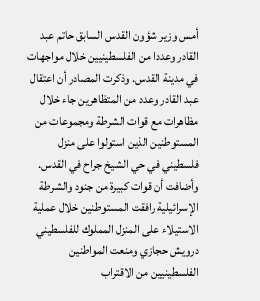أمس وزير شؤون القدس السابق حاتم عبد القادر وعددا من الفلسطينيين خلال مواجهات في مدينة القدس. وذكرت المصادر أن اعتقال عبد القادر وعدد من المتظاهرين جاء خلال مظاهرات مع قوات الشرطة ومجموعات من المستوطنين الذين استولوا على منزل فلسطيني في حي الشيخ جراح في القدس. وأضافت أن قوات كبيرة من جنود والشرطة الإسرائيلية رافقت المستوطنين خلال عملية الاستيلاء على المنزل المملوك للفلسطيني درويش حجازي ومنعت المواطنين الفلسطينيين من الاقتراب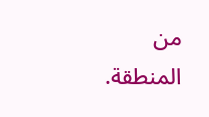من المنطقة.